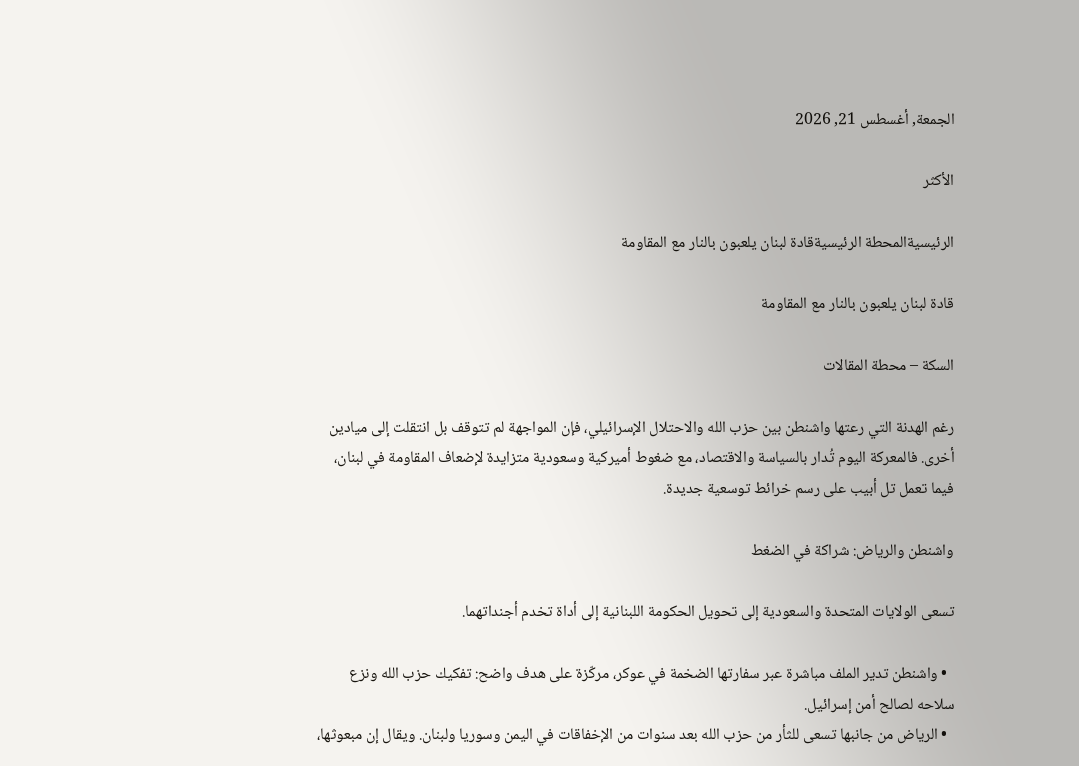الجمعة, أغسطس 21, 2026

الأكثر

الرئيسيةالمحطة الرئيسيةقادة لبنان يلعبون بالنار مع المقاومة

قادة لبنان يلعبون بالنار مع المقاومة

السكة – محطة المقالات

رغم الهدنة التي رعتها واشنطن بين حزب الله والاحتلال الإسرائيلي، فإن المواجهة لم تتوقف بل انتقلت إلى ميادين أخرى. فالمعركة اليوم تُدار بالسياسة والاقتصاد، مع ضغوط أميركية وسعودية متزايدة لإضعاف المقاومة في لبنان، فيما تعمل تل أبيب على رسم خرائط توسعية جديدة.

واشنطن والرياض: شراكة في الضغط

تسعى الولايات المتحدة والسعودية إلى تحويل الحكومة اللبنانية إلى أداة تخدم أجنداتهما.

  • واشنطن تدير الملف مباشرة عبر سفارتها الضخمة في عوكر، مركّزة على هدف واضح: تفكيك حزب الله ونزع سلاحه لصالح أمن إسرائيل.
  • الرياض من جانبها تسعى للثأر من حزب الله بعد سنوات من الإخفاقات في اليمن وسوريا ولبنان. ويقال إن مبعوثها،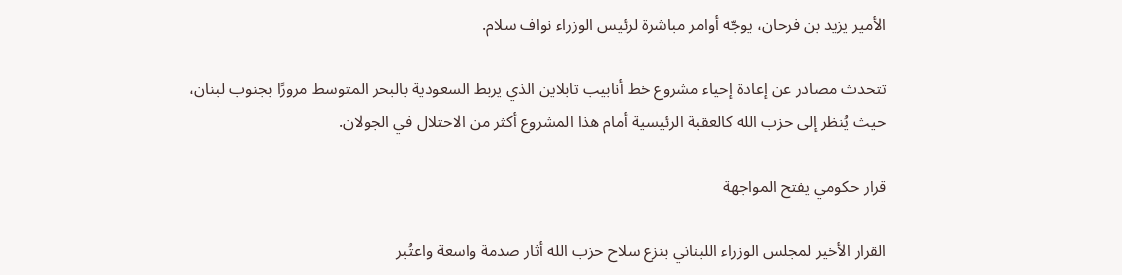الأمير يزيد بن فرحان، يوجّه أوامر مباشرة لرئيس الوزراء نواف سلام.

تتحدث مصادر عن إعادة إحياء مشروع خط أنابيب تابلاين الذي يربط السعودية بالبحر المتوسط مرورًا بجنوب لبنان، حيث يُنظر إلى حزب الله كالعقبة الرئيسية أمام هذا المشروع أكثر من الاحتلال في الجولان.

قرار حكومي يفتح المواجهة

القرار الأخير لمجلس الوزراء اللبناني بنزع سلاح حزب الله أثار صدمة واسعة واعتُبر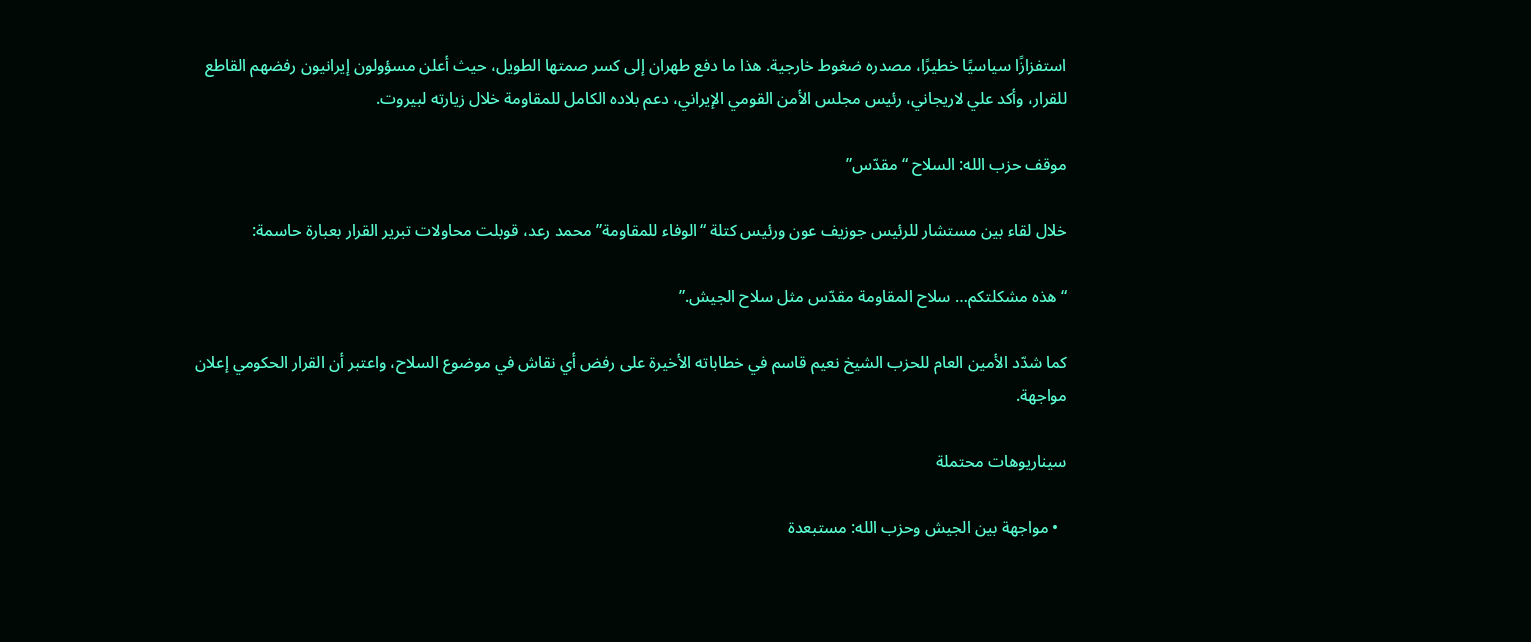استفزازًا سياسيًا خطيرًا، مصدره ضغوط خارجية. هذا ما دفع طهران إلى كسر صمتها الطويل، حيث أعلن مسؤولون إيرانيون رفضهم القاطع للقرار، وأكد علي لاريجاني، رئيس مجلس الأمن القومي الإيراني، دعم بلاده الكامل للمقاومة خلال زيارته لبيروت.

موقف حزب الله: السلاح “مقدّس”

خلال لقاء بين مستشار للرئيس جوزيف عون ورئيس كتلة “الوفاء للمقاومة” محمد رعد، قوبلت محاولات تبرير القرار بعبارة حاسمة:

“هذه مشكلتكم… سلاح المقاومة مقدّس مثل سلاح الجيش.”

كما شدّد الأمين العام للحزب الشيخ نعيم قاسم في خطاباته الأخيرة على رفض أي نقاش في موضوع السلاح، واعتبر أن القرار الحكومي إعلان مواجهة.

سيناريوهات محتملة

  • مواجهة بين الجيش وحزب الله: مستبعدة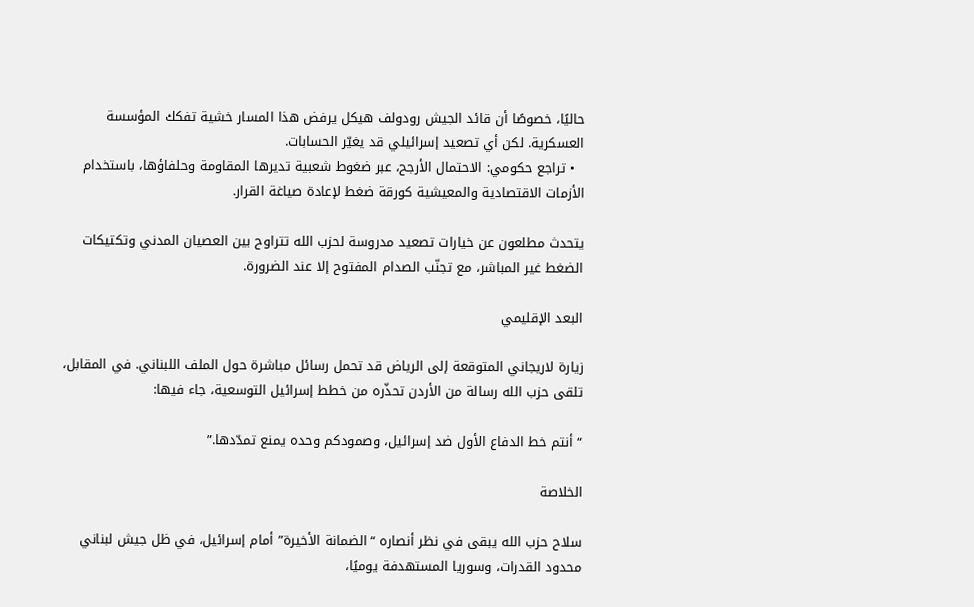حاليًا، خصوصًا أن قائد الجيش رودولف هيكل يرفض هذا المسار خشية تفكك المؤسسة العسكرية. لكن أي تصعيد إسرائيلي قد يغيّر الحسابات.
  • تراجع حكومي: الاحتمال الأرجح، عبر ضغوط شعبية تديرها المقاومة وحلفاؤها، باستخدام الأزمات الاقتصادية والمعيشية كورقة ضغط لإعادة صياغة القرار.

يتحدث مطلعون عن خيارات تصعيد مدروسة لحزب الله تتراوح بين العصيان المدني وتكتيكات الضغط غير المباشر، مع تجنّب الصدام المفتوح إلا عند الضرورة.

البعد الإقليمي

زيارة لاريجاني المتوقعة إلى الرياض قد تحمل رسائل مباشرة حول الملف اللبناني. في المقابل، تلقى حزب الله رسالة من الأردن تحذّره من خطط إسرائيل التوسعية، جاء فيها:

“أنتم خط الدفاع الأول ضد إسرائيل، وصمودكم وحده يمنع تمدّدها.”

الخلاصة

سلاح حزب الله يبقى في نظر أنصاره “الضمانة الأخيرة” أمام إسرائيل، في ظل جيش لبناني محدود القدرات، وسوريا المستهدفة يوميًا،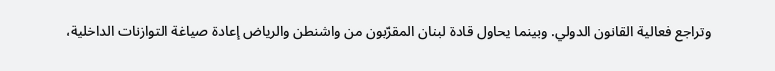وتراجع فعالية القانون الدولي. وبينما يحاول قادة لبنان المقرّبون من واشنطن والرياض إعادة صياغة التوازنات الداخلية،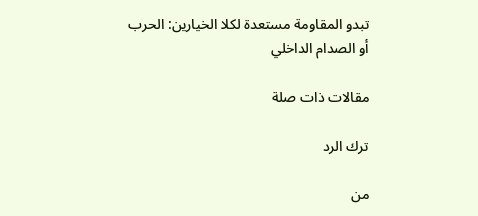تبدو المقاومة مستعدة لكلا الخيارين: الحرب أو الصدام الداخلي

مقالات ذات صلة

ترك الرد

من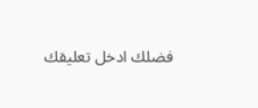فضلك ادخل تعليقك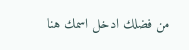من فضلك ادخل اسمك هنا